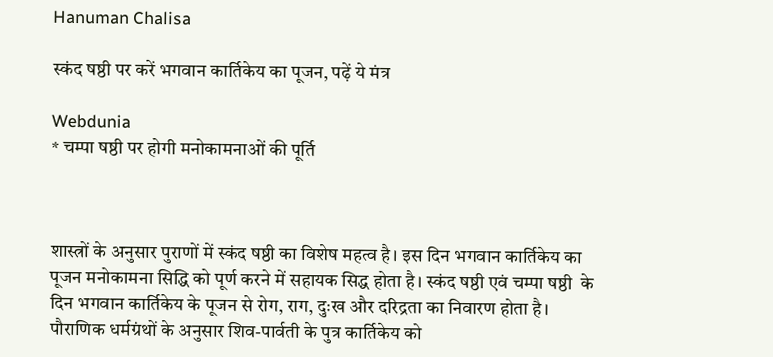Hanuman Chalisa

स्कंद षष्ठी पर करें भगवान कार्तिकेय का पूजन, पढ़ें ये मंत्र

Webdunia
* चम्पा षष्ठी पर होगी मनोकामनाओं की पूर्ति



शास्त्रों के अनुसार पुराणों में स्कंद षष्ठी का विशेष महत्व है। इस दिन भगवान कार्तिकेय का  पूजन मनोकामना सिद्धि को पूर्ण करने में सहायक सिद्ध होता है। स्कंद षष्ठी एवं चम्पा षष्ठी  के दिन भगवान कार्तिकेय के पूजन से रोग, राग, दुःख और दरिद्रता का निवारण होता है।  पौराणिक धर्मग्रंथों के अनुसार शिव-पार्वती के पुत्र कार्तिकेय को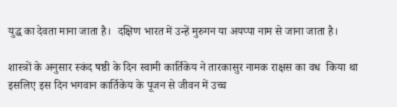युद्ध का देवता माना जाता है।  दक्षिण भारत में उन्हें मुरुगन या अयप्पा नाम से जाना जाता है।

शास्त्रों के अनुसार स्कंद षष्ठी के दिन स्वामी कार्तिकेय ने तारकासुर नामक राक्षस का वध  किया था इसलिए इस दिन भगवान कार्तिकेय के पूजन से जीवन में उच्च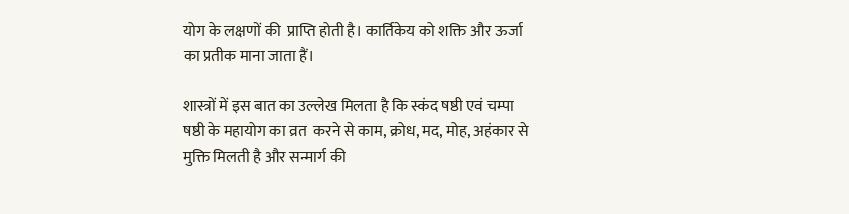योग के लक्षणों की  प्राप्ति होती है। कार्तिकेय को शक्ति और ऊर्जा का प्रतीक माना जाता हैं।

शास्त्रों में इस बात का उल्लेख मिलता है कि स्कंद षष्ठी एवं चम्पा षष्ठी के महायोग का व्रत  करने से काम, क्रोध, मद, मोह, अहंकार से मुक्ति मिलती है और सन्मार्ग की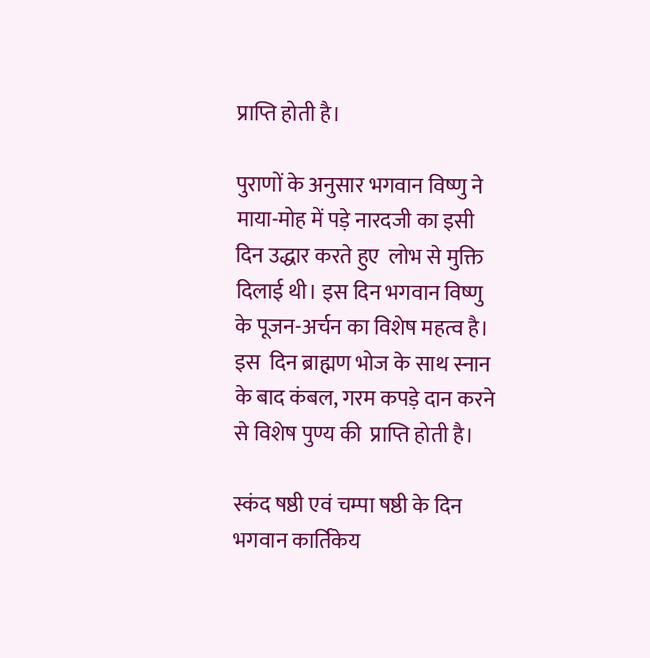प्राप्ति होती है।

पुराणों के अनुसार भगवान विष्णु ने माया-मोह में पड़े नारदजी का इसी दिन उद्धार करते हुए  लोभ से मुक्ति दिलाई थी। इस दिन भगवान विष्णु के पूजन-अर्चन का विशेष महत्व है। इस  दिन ब्राह्मण भोज के साथ स्नान के बाद कंबल, गरम कपड़े दान करने से विशेष पुण्य की  प्राप्ति होती है।

स्कंद षष्ठी एवं चम्पा षष्ठी के दिन भगवान कार्तिकेय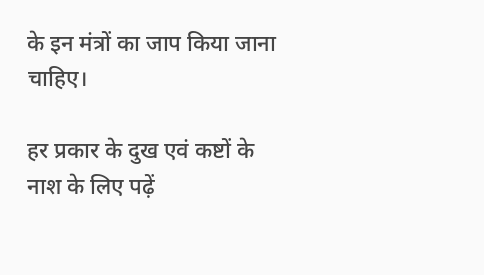के इन मंत्रों का जाप किया जाना  चाहिए।

हर प्रकार के दुख एवं कष्टों के नाश के लिए पढ़ें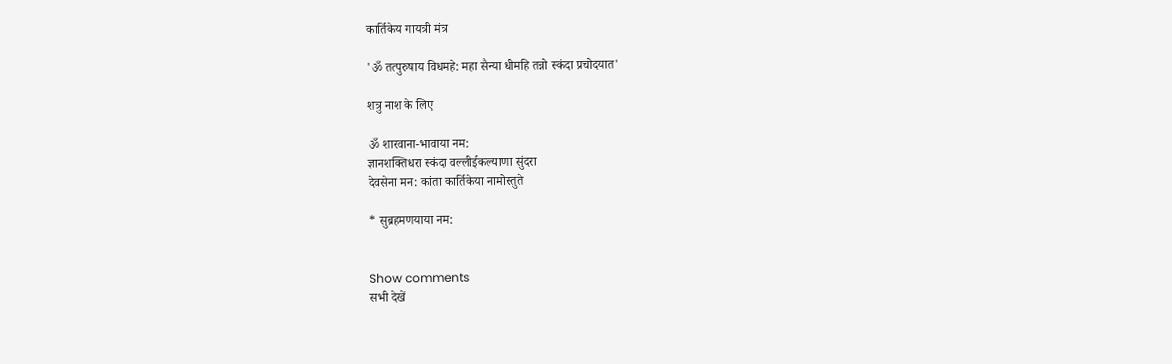कार्तिकेय गायत्री मंत्र

'ॐ तत्पुरुषाय विधमहे: महा सैन्या धीमहि तन्नो स्कंदा प्रचोदयात'

शत्रु नाश के लिए

ॐ शारवाना-भावाया नम:
ज्ञानशक्तिधरा स्कंदा वल्लीईकल्याणा सुंदरा
देवसेना मन: कांता कार्तिकेया नामोस्तुते

* सुब्रहमणयाया नम:


Show comments
सभी देखें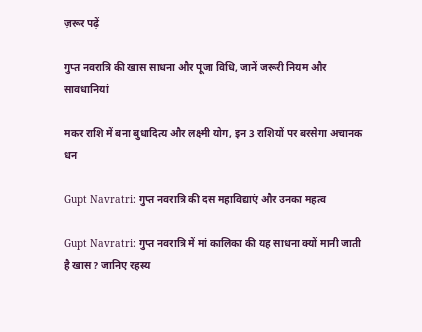ज़रूर पढ़ें

गुप्त नवरात्रि की खास साधना और पूजा विधि, जानें जरूरी नियम और सावधानियां

मकर राशि में बना बुधादित्य और लक्ष्मी योग, इन 3 राशियों पर बरसेगा अचानक धन

Gupt Navratri: गुप्त नवरात्रि की दस महाविद्याएं और उनका महत्व

Gupt Navratri: गुप्त नवरात्रि में मां कालिका की यह साधना क्यों मानी जाती है खास? जानिए रहस्य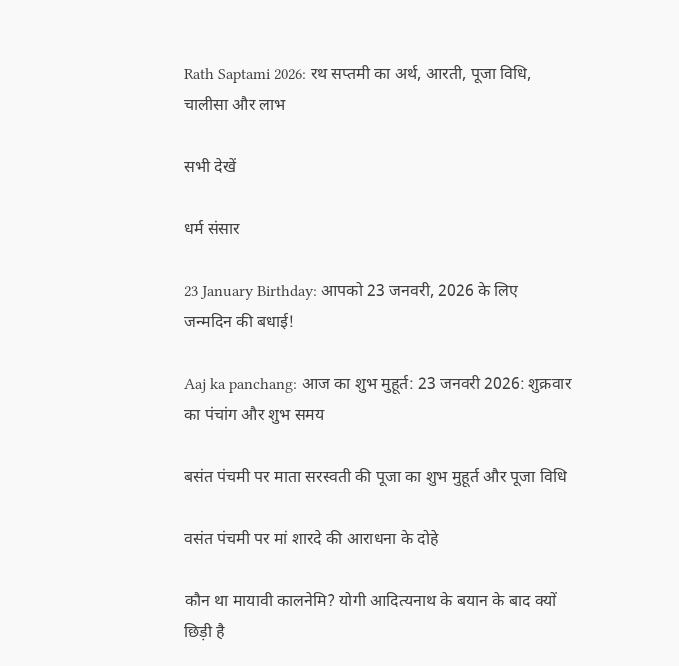Rath Saptami 2026: रथ सप्तमी का अर्थ, आरती, पूजा विधि, चालीसा और लाभ

सभी देखें

धर्म संसार

23 January Birthday: आपको 23 जनवरी, 2026 के लिए जन्मदिन की बधाई!

Aaj ka panchang: आज का शुभ मुहूर्त: 23 जनवरी 2026: शुक्रवार का पंचांग और शुभ समय

बसंत पंचमी पर माता सरस्वती की पूजा का शुभ मुहूर्त और पूजा विधि

वसंत पंचमी पर मां शारदे की आराधना के दोहे

कौन था मायावी कालनेमि? योगी आदित्यनाथ के बयान के बाद क्यों छिड़ी है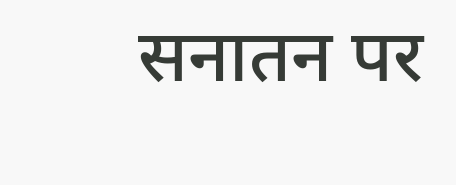सनातन पर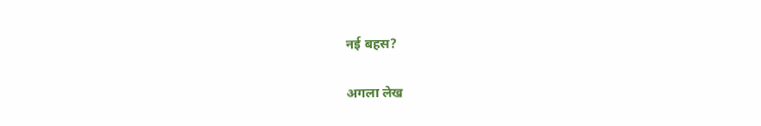नई बहस?

अगला लेख